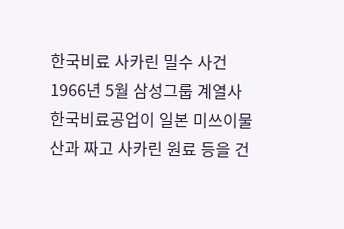한국비료 사카린 밀수 사건
1966년 5월 삼성그룹 계열사 한국비료공업이 일본 미쓰이물산과 짜고 사카린 원료 등을 건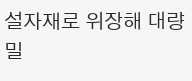설자재로 위장해 대량 밀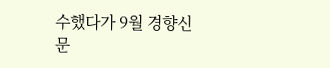수했다가 9월 경향신문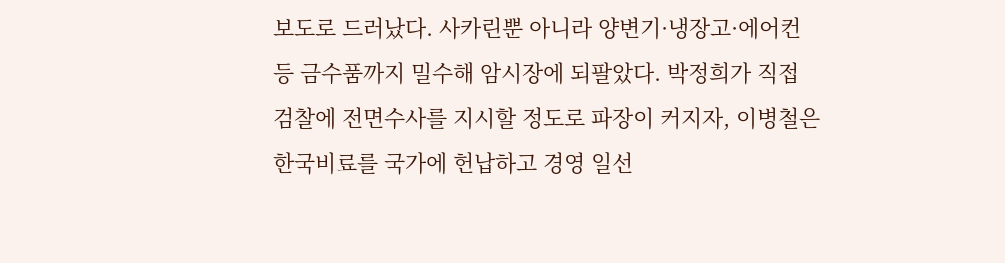보도로 드러났다. 사카린뿐 아니라 양변기·냉장고·에어컨 등 금수품까지 밀수해 암시장에 되팔았다. 박정희가 직접 검찰에 전면수사를 지시할 정도로 파장이 커지자, 이병철은 한국비료를 국가에 헌납하고 경영 일선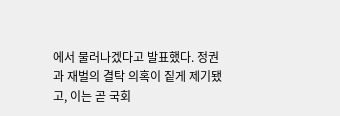에서 물러나겠다고 발표했다. 정권과 재벌의 결탁 의혹이 짙게 제기됐고, 이는 곧 국회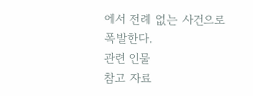에서 전례 없는 사건으로 폭발한다.
관련 인물
참고 자료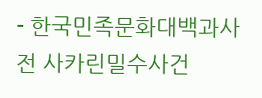- 한국민족문화대백과사전 사카린밀수사건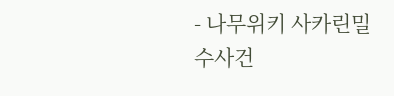- 나무위키 사카린밀수사건